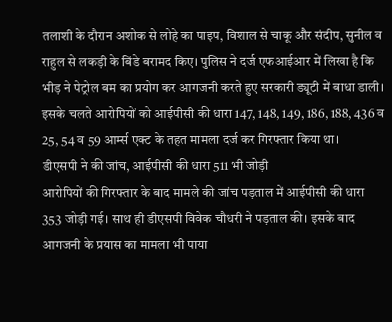तलाशी के दौरान अशोक से लोहे का पाइप, विशाल से चाकू और संदीप, सुनील व राहुल से लकड़ी के बिंडे बरामद किए। पुलिस ने दर्ज एफआईआर में लिखा है कि भीड़ ने पेट्रोल बम का प्रयोग कर आगजनी करते हुए सरकारी ड्यूटी में बाधा डाली। इसके चलते आरोपियों को आईपीसी की धारा 147, 148, 149, 186, 188, 436 व 25, 54 व 59 आर्म्स एक्ट के तहत मामला दर्ज कर गिरफ्तार किया था।
डीएसपी ने की जांच, आईपीसी की धारा 511 भी जोड़ी
आरोपियों की गिरफ्तार के बाद मामले की जांच पड़ताल में आईपीसी की धारा 353 जोड़ी गई। साथ ही डीएसपी विवेक चौधरी ने पड़ताल की। इसके बाद आगजनी के प्रयास का मामला भी पाया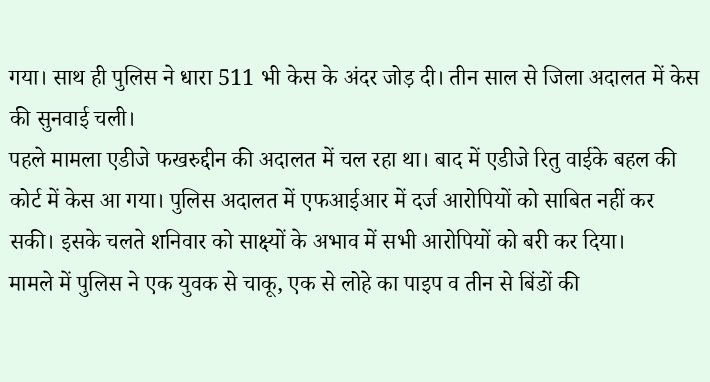गया। साथ ही पुलिस ने धारा 511 भी केस के अंदर जोड़ दी। तीन साल से जिला अदालत में केस की सुनवाई चली।
पहले मामला एडीजे फखरुद्दीन की अदालत में चल रहा था। बाद में एडीजे रितु वाईके बहल की कोर्ट में केस आ गया। पुलिस अदालत में एफआईआर में दर्ज आरोपियों को साबित नहीं कर सकी। इसके चलते शनिवार को साक्ष्यों के अभाव में सभी आरोपियों को बरी कर दिया।
मामले में पुलिस ने एक युवक से चाकू, एक से लोहे का पाइप व तीन से बिंडों की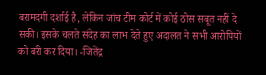बरामदगी दर्शाई है, लेकिन जांच टीम कोर्ट में कोई ठोस सबूत नहीं दे सकी। इसके चलते संदेह का लाभ देते हुए अदालत ने सभी आरोपियों को बरी कर दिया। -जितेंद्र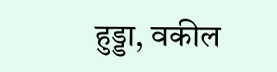हुड्डा, वकील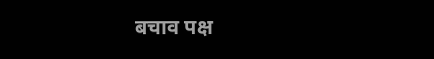बचाव पक्ष